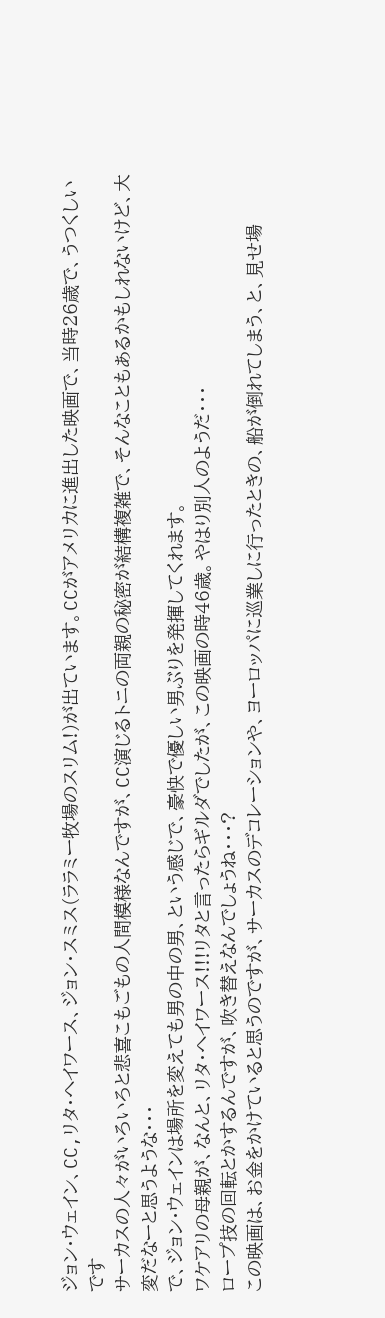ジョン・ウェイン、CC,リタ・ヘイワース、ジョン・スミス(ララミー牧場のスリム!)が出ています。CCがアメリカに進出した映画で、当時26歳で、うつくしいです
サーカスの人々がいろいろと悲喜こもごもの人間模様なんですが、CC演じるトニの両親の秘密が結構複雑で、そんなこともあるかもしれないけど、大変だなーと思うような・・・
で、ジョン・ウェインは場所を変えても男の中の男、という感じで、豪快で優しい男ぶりを発揮してくれます。
ワケアリの母親が、なんと、リタ・ヘイワース!!!リタと言ったらギルダでしたが、この映画の時46歳。やはり別人のようだ・・・
ロープ技の回転とかするんですが、吹き替えなんでしょうね・・・?
この映画は、お金をかけていると思うのですが、サーカスのデコレーションや、ヨーロッパに巡業しに行ったときの、船が倒れてしまう、と、見せ場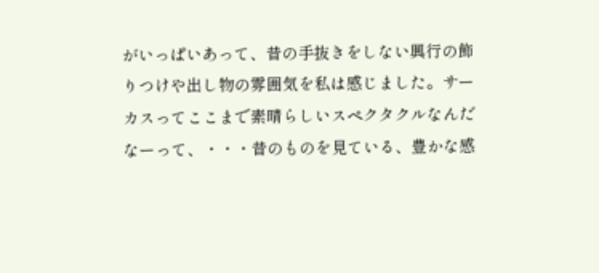がいっぱいあって、昔の手抜きをしない興行の飾りつけや出し物の雰囲気を私は感じました。サーカスってここまで素晴らしいスペクタクルなんだなーって、・・・昔のものを見ている、豊かな感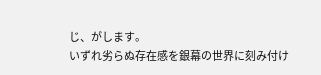じ、がします。
いずれ劣らぬ存在感を銀幕の世界に刻み付け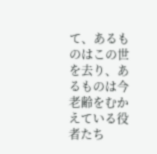て、あるものはこの世を去り、あるものは今老齢をむかえている役者たち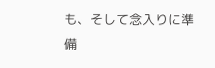も、そして念入りに準備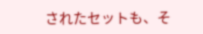されたセットも、そ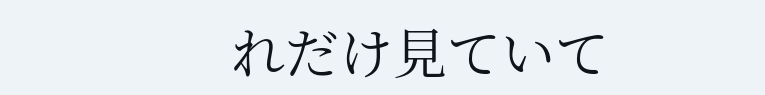れだけ見ていて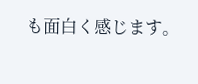も面白く感じます。